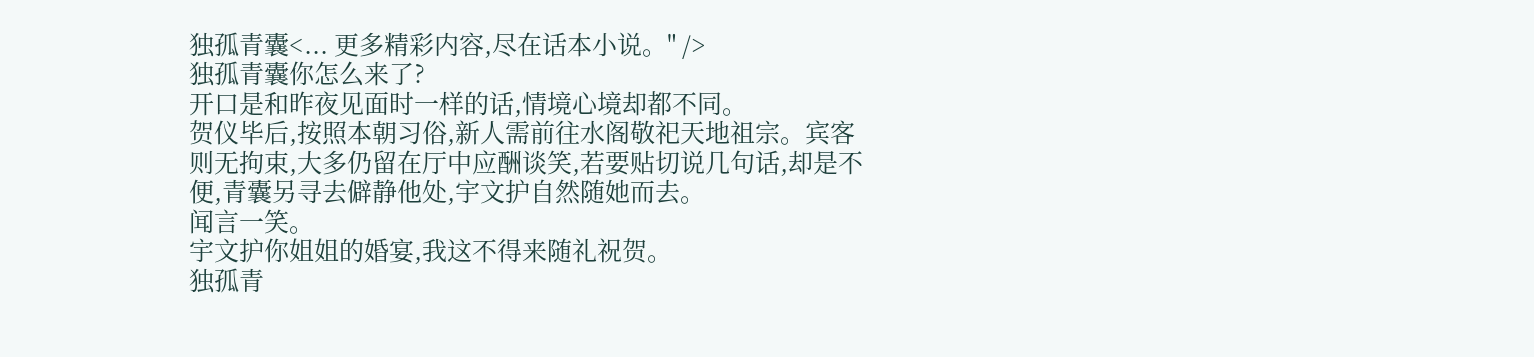独孤青囊<... 更多精彩内容,尽在话本小说。" />
独孤青囊你怎么来了?
开口是和昨夜见面时一样的话,情境心境却都不同。
贺仪毕后,按照本朝习俗,新人需前往水阁敬祀天地祖宗。宾客则无拘束,大多仍留在厅中应酬谈笑,若要贴切说几句话,却是不便,青囊另寻去僻静他处,宇文护自然随她而去。
闻言一笑。
宇文护你姐姐的婚宴,我这不得来随礼祝贺。
独孤青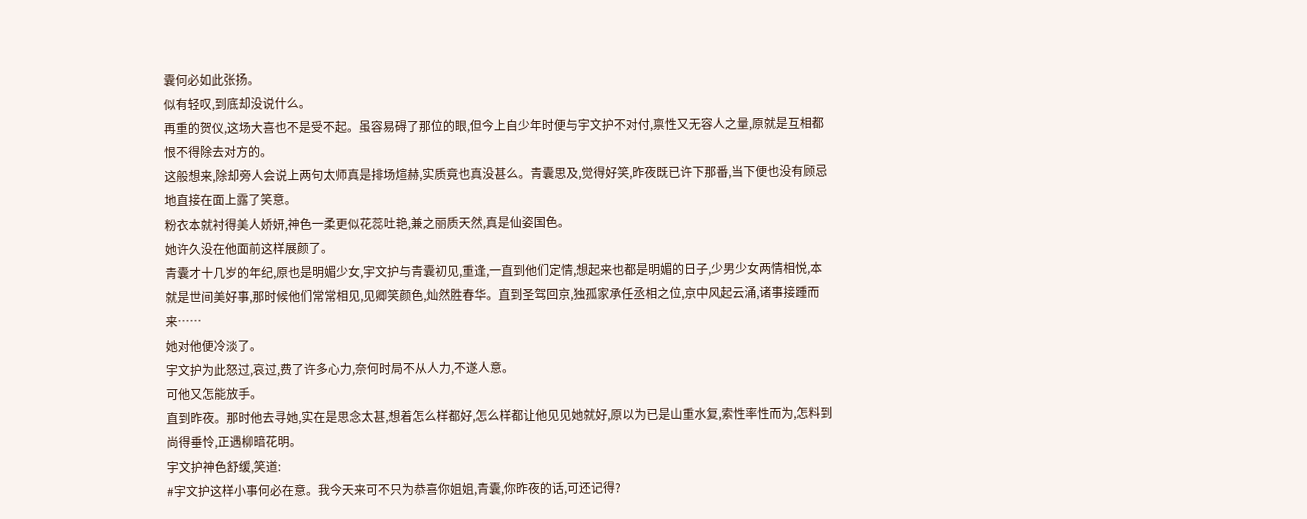囊何必如此张扬。
似有轻叹,到底却没说什么。
再重的贺仪,这场大喜也不是受不起。虽容易碍了那位的眼,但今上自少年时便与宇文护不对付,禀性又无容人之量,原就是互相都恨不得除去对方的。
这般想来,除却旁人会说上两句太师真是排场煊赫,实质竟也真没甚么。青囊思及,觉得好笑,昨夜既已许下那番,当下便也没有顾忌地直接在面上露了笑意。
粉衣本就衬得美人娇妍,神色一柔更似花蕊吐艳,兼之丽质天然,真是仙姿国色。
她许久没在他面前这样展颜了。
青囊才十几岁的年纪,原也是明媚少女,宇文护与青囊初见,重逢,一直到他们定情,想起来也都是明媚的日子,少男少女两情相悦,本就是世间美好事,那时候他们常常相见,见卿笑颜色,灿然胜春华。直到圣驾回京,独孤家承任丞相之位,京中风起云涌,诸事接踵而来……
她对他便冷淡了。
宇文护为此怒过,哀过,费了许多心力,奈何时局不从人力,不遂人意。
可他又怎能放手。
直到昨夜。那时他去寻她,实在是思念太甚,想着怎么样都好,怎么样都让他见见她就好,原以为已是山重水复,索性率性而为,怎料到尚得垂怜,正遇柳暗花明。
宇文护神色舒缓,笑道:
#宇文护这样小事何必在意。我今天来可不只为恭喜你姐姐,青囊,你昨夜的话,可还记得?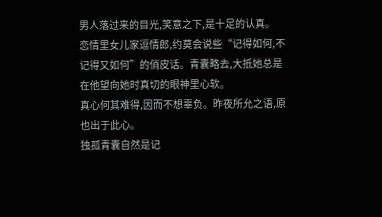男人落过来的目光,笑意之下,是十足的认真。
恋情里女儿家逗情郎,约莫会说些“记得如何,不记得又如何”的俏皮话。青囊略去,大抵她总是在他望向她时真切的眼神里心软。
真心何其难得,因而不想辜负。昨夜所允之语,原也出于此心。
独孤青囊自然是记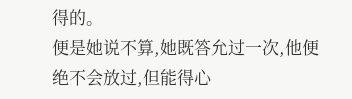得的。
便是她说不算,她既答允过一次,他便绝不会放过,但能得心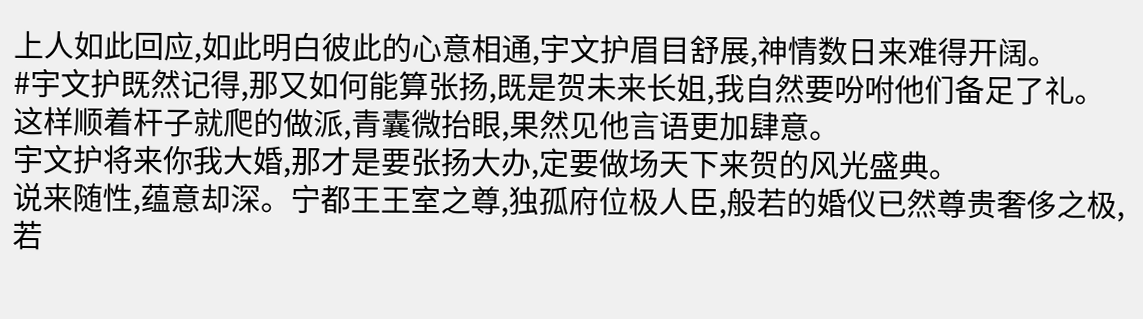上人如此回应,如此明白彼此的心意相通,宇文护眉目舒展,神情数日来难得开阔。
#宇文护既然记得,那又如何能算张扬,既是贺未来长姐,我自然要吩咐他们备足了礼。
这样顺着杆子就爬的做派,青囊微抬眼,果然见他言语更加肆意。
宇文护将来你我大婚,那才是要张扬大办,定要做场天下来贺的风光盛典。
说来随性,蕴意却深。宁都王王室之尊,独孤府位极人臣,般若的婚仪已然尊贵奢侈之极,若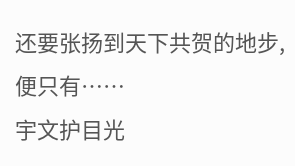还要张扬到天下共贺的地步,便只有……
宇文护目光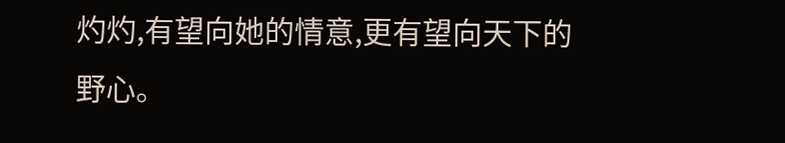灼灼,有望向她的情意,更有望向天下的野心。